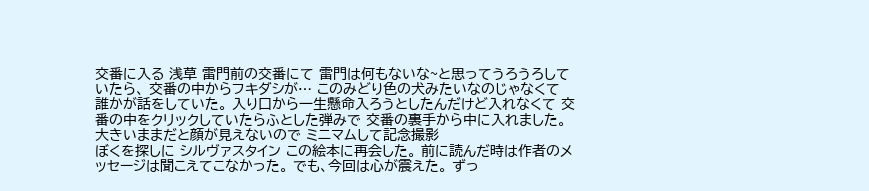交番に入る 浅草 雷門前の交番にて 雷門は何もないな~と思ってうろうろしていたら、 交番の中からフキダシが… このみどり色の犬みたいなのじゃなくて 誰かが話をしていた。 入り口から一生懸命入ろうとしたんだけど入れなくて 交番の中をクリックしていたらふとした弾みで 交番の裏手から中に入れました。 大きいままだと顔が見えないので ミニマムして記念撮影
ぼくを探しに シルヴァスタイン この絵本に再会した。 前に読んだ時は作者のメッセージは聞こえてこなかった。 でも、今回は心が震えた。 ずっ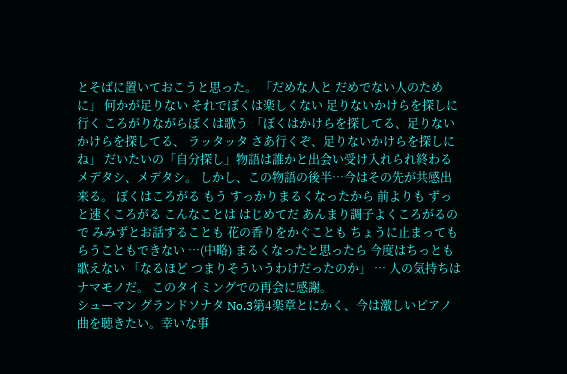とそばに置いておこうと思った。 「だめな人と だめでない人のために」 何かが足りない それでぼくは楽しくない 足りないかけらを探しに行く ころがりながらぼくは歌う 「ぼくはかけらを探してる、足りないかけらを探してる、 ラッタッタ さあ行くぞ、足りないかけらを探しにね」 だいたいの「自分探し」物語は誰かと出会い受け入れられ終わる メデタシ、メデタシ。 しかし、この物語の後半…今はその先が共感出来る。 ぼくはころがる もう すっかりまるくなったから 前よりも ずっと速くころがる こんなことは はじめてだ あんまり調子よくころがるので みみずとお話することも 花の香りをかぐことも ちょうに止まってもらうこともできない …(中略) まるくなったと思ったら 今度はちっとも歌えない 「なるほど つまりそういうわけだったのか」 … 人の気持ちはナマモノだ。 このタイミングでの再会に感謝。
シューマン グランドソナタ No.3第4楽章とにかく、今は激しいピアノ曲を聴きたい。幸いな事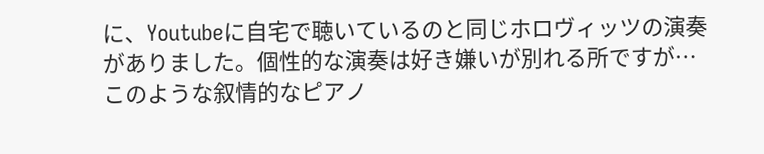に、Youtubeに自宅で聴いているのと同じホロヴィッツの演奏がありました。個性的な演奏は好き嫌いが別れる所ですが…このような叙情的なピアノ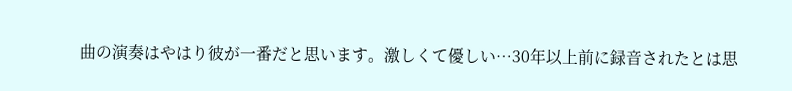曲の演奏はやはり彼が一番だと思います。激しくて優しい…30年以上前に録音されたとは思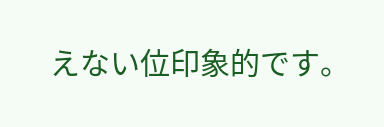えない位印象的です。